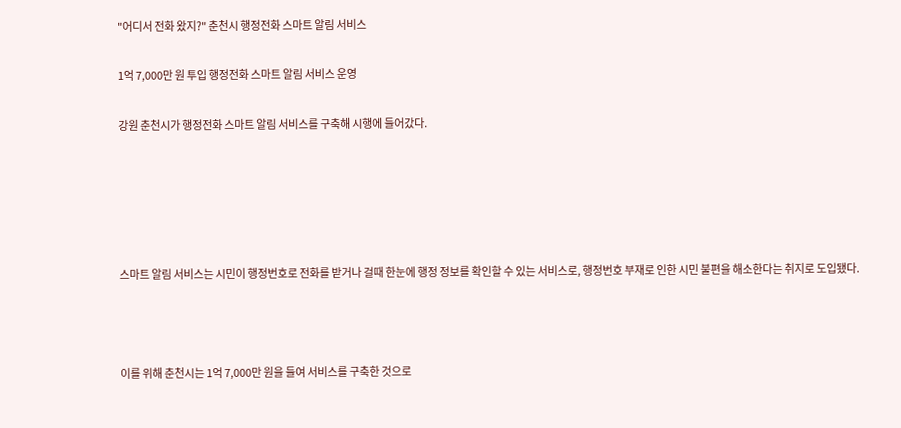"어디서 전화 왔지?" 춘천시 행정전화 스마트 알림 서비스

1억 7,000만 원 투입 행정전화 스마트 알림 서비스 운영

강원 춘천시가 행정전화 스마트 알림 서비스를 구축해 시행에 들어갔다.





스마트 알림 서비스는 시민이 행정번호로 전화를 받거나 걸때 한눈에 행정 정보를 확인할 수 있는 서비스로, 행정번호 부재로 인한 시민 불편을 해소한다는 취지로 도입됐다.



이를 위해 춘천시는 1억 7,000만 원을 들여 서비스를 구축한 것으로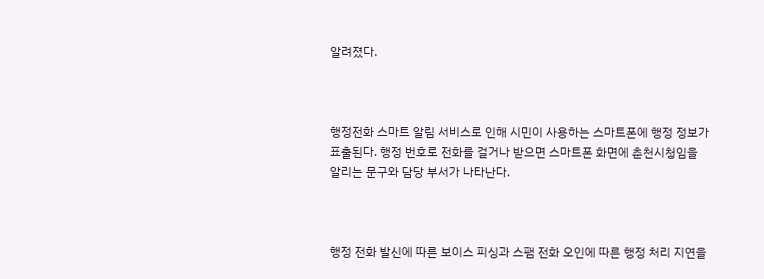알려졌다.



행정전화 스마트 알림 서비스로 인해 시민이 사용하는 스마트폰에 행정 정보가 표출된다. 행정 번호로 전화를 걸거나 받으면 스마트폰 화면에 춘천시청임을 알리는 문구와 담당 부서가 나타난다.



행정 전화 발신에 따른 보이스 피싱과 스팸 전화 오인에 따른 행정 처리 지연을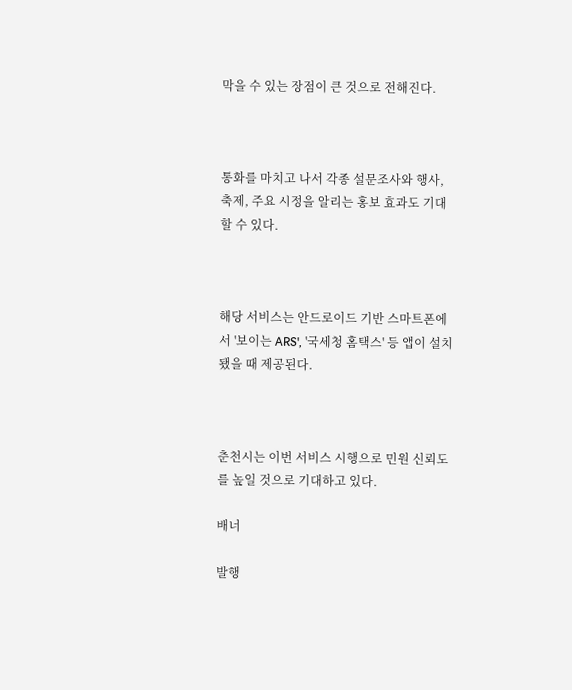막을 수 있는 장점이 큰 것으로 전해진다.



통화를 마치고 나서 각종 설문조사와 행사, 축제, 주요 시정을 알리는 홍보 효과도 기대할 수 있다.



해당 서비스는 안드로이드 기반 스마트폰에서 '보이는 ARS', '국세청 홈택스' 등 앱이 설치됐을 때 제공된다.



춘천시는 이번 서비스 시행으로 민원 신뢰도를 높일 것으로 기대하고 있다.

배너

발행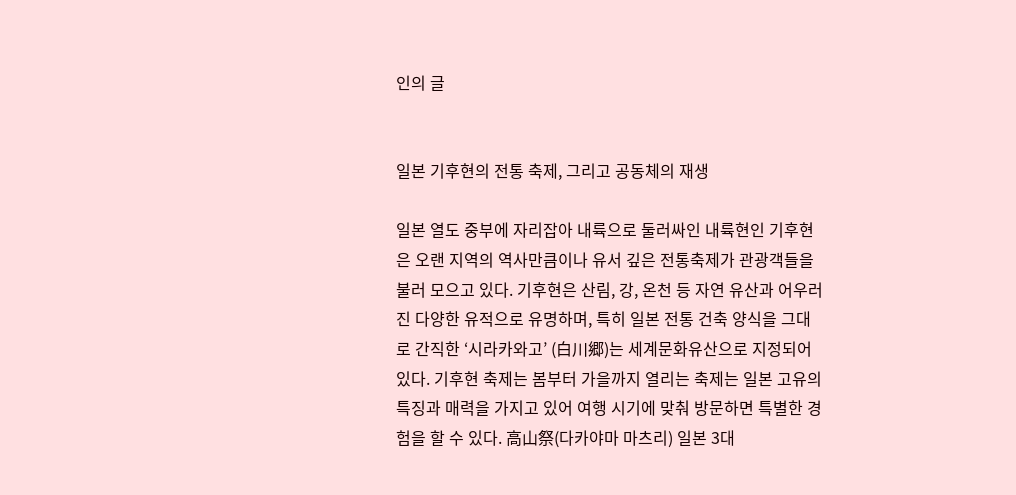인의 글


일본 기후현의 전통 축제, 그리고 공동체의 재생

일본 열도 중부에 자리잡아 내륙으로 둘러싸인 내륙현인 기후현은 오랜 지역의 역사만큼이나 유서 깊은 전통축제가 관광객들을 불러 모으고 있다. 기후현은 산림, 강, 온천 등 자연 유산과 어우러진 다양한 유적으로 유명하며, 특히 일본 전통 건축 양식을 그대로 간직한 ‘시라카와고’ (白川郷)는 세계문화유산으로 지정되어 있다. 기후현 축제는 봄부터 가을까지 열리는 축제는 일본 고유의 특징과 매력을 가지고 있어 여행 시기에 맞춰 방문하면 특별한 경험을 할 수 있다. 高山祭(다카야마 마츠리) 일본 3대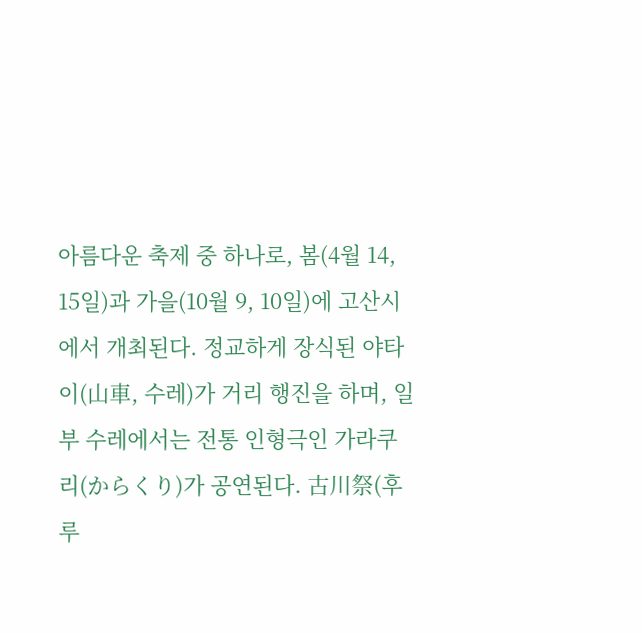아름다운 축제 중 하나로, 봄(4월 14, 15일)과 가을(10월 9, 10일)에 고산시에서 개최된다. 정교하게 장식된 야타이(山車, 수레)가 거리 행진을 하며, 일부 수레에서는 전통 인형극인 가라쿠리(からくり)가 공연된다. 古川祭(후루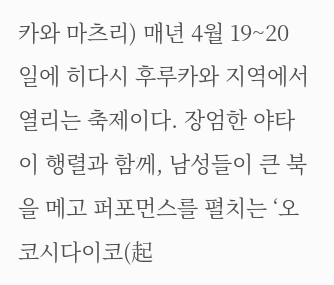카와 마츠리) 매년 4월 19~20일에 히다시 후루카와 지역에서 열리는 축제이다. 장엄한 야타이 행렬과 함께, 남성들이 큰 북을 메고 퍼포먼스를 펼치는 ‘오코시다이코(起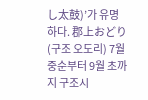し太鼓)’가 유명하다. 郡上おどり(구조 오도리) 7월 중순부터 9월 초까지 구조시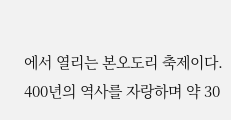에서 열리는 본오도리 축제이다. 400년의 역사를 자랑하며 약 30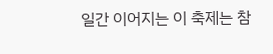일간 이어지는 이 축제는 참